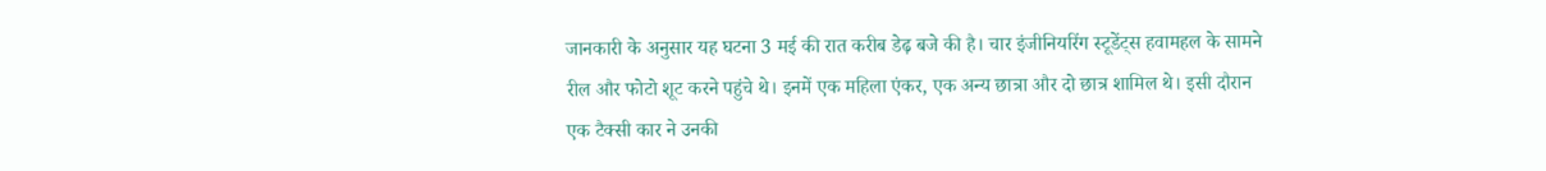जानकारी के अनुसार यह घटना 3 मई की रात करीब डेढ़ बजे की है। चार इंजीनियरिंग स्टूडेंट्स हवामहल के सामने रील और फोटो शूट करने पहुंचे थे। इनमें एक महिला एंकर, एक अन्य छात्रा और दो छात्र शामिल थे। इसी दौरान एक टैक्सी कार ने उनकी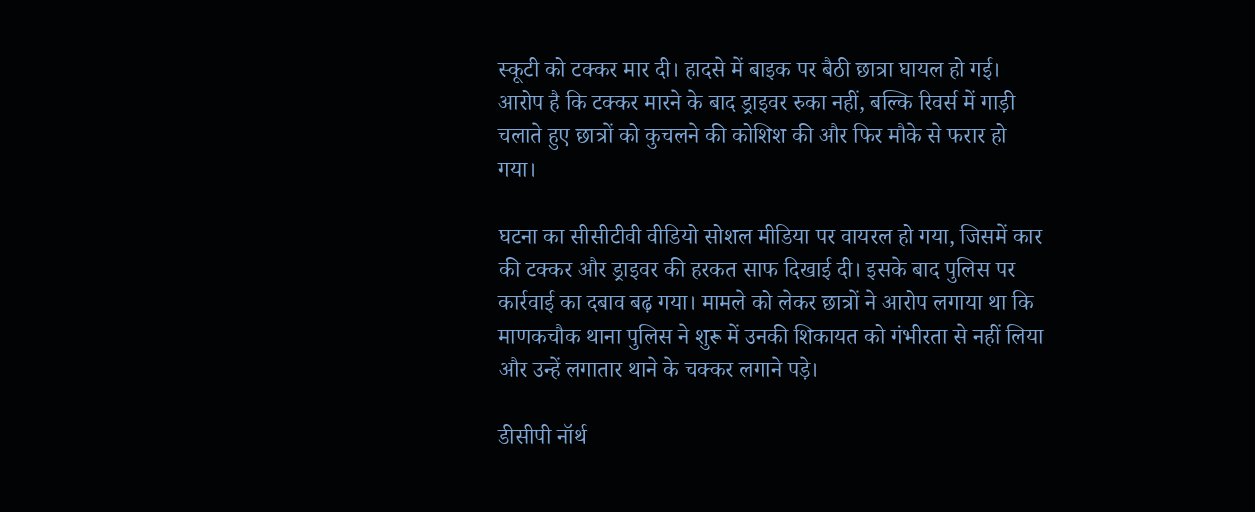स्कूटी को टक्कर मार दी। हादसे में बाइक पर बैठी छात्रा घायल हो गई। आरोप है कि टक्कर मारने के बाद ड्राइवर रुका नहीं, बल्कि रिवर्स में गाड़ी चलाते हुए छात्रों को कुचलने की कोशिश की और फिर मौके से फरार हो गया।

घटना का सीसीटीवी वीडियो सोशल मीडिया पर वायरल हो गया, जिसमें कार की टक्कर और ड्राइवर की हरकत साफ दिखाई दी। इसके बाद पुलिस पर कार्रवाई का दबाव बढ़ गया। मामले को लेकर छात्रों ने आरोप लगाया था कि माणकचौक थाना पुलिस ने शुरू में उनकी शिकायत को गंभीरता से नहीं लिया और उन्हें लगातार थाने के चक्कर लगाने पड़े।

डीसीपी नॉर्थ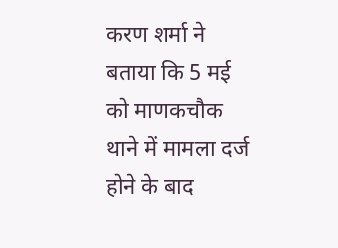करण शर्मा ने बताया कि 5 मई को माणकचौक थाने में मामला दर्ज होने के बाद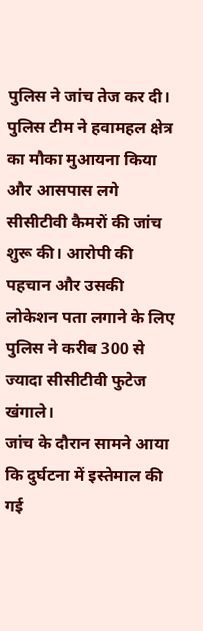पुलिस ने जांच तेज कर दी। पुलिस टीम ने हवामहल क्षेत्र का मौका मुआयना किया और आसपास लगे सीसीटीवी कैमरों की जांच शुरू की। आरोपी की पहचान और उसकी लोकेशन पता लगाने के लिए पुलिस ने करीब 300 से ज्यादा सीसीटीवी फुटेज खंगाले।
जांच के दौरान सामने आया कि दुर्घटना में इस्तेमाल की गई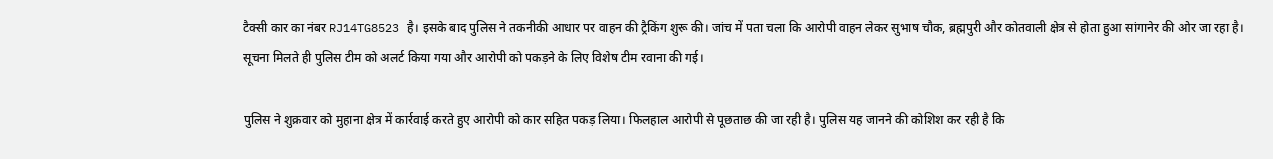टैक्सी कार का नंबर RJ14TG8523 है। इसके बाद पुलिस ने तकनीकी आधार पर वाहन की ट्रैकिंग शुरू की। जांच में पता चला कि आरोपी वाहन लेकर सुभाष चौक, ब्रह्मपुरी और कोतवाली क्षेत्र से होता हुआ सांगानेर की ओर जा रहा है। सूचना मिलते ही पुलिस टीम को अलर्ट किया गया और आरोपी को पकड़ने के लिए विशेष टीम रवाना की गई।

पुलिस ने शुक्रवार को मुहाना क्षेत्र में कार्रवाई करते हुए आरोपी को कार सहित पकड़ लिया। फिलहाल आरोपी से पूछताछ की जा रही है। पुलिस यह जानने की कोशिश कर रही है कि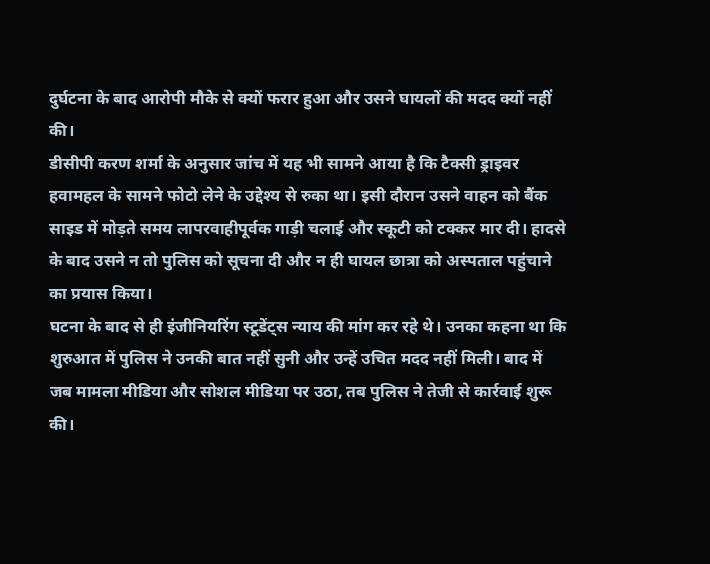दुर्घटना के बाद आरोपी मौके से क्यों फरार हुआ और उसने घायलों की मदद क्यों नहीं की।
डीसीपी करण शर्मा के अनुसार जांच में यह भी सामने आया है कि टैक्सी ड्राइवर हवामहल के सामने फोटो लेने के उद्देश्य से रुका था। इसी दौरान उसने वाहन को बैंक साइड में मोड़ते समय लापरवाहीपूर्वक गाड़ी चलाई और स्कूटी को टक्कर मार दी। हादसे के बाद उसने न तो पुलिस को सूचना दी और न ही घायल छात्रा को अस्पताल पहुंचाने का प्रयास किया।
घटना के बाद से ही इंजीनियरिंग स्टूडेंट्स न्याय की मांग कर रहे थे। उनका कहना था कि शुरुआत में पुलिस ने उनकी बात नहीं सुनी और उन्हें उचित मदद नहीं मिली। बाद में जब मामला मीडिया और सोशल मीडिया पर उठा, तब पुलिस ने तेजी से कार्रवाई शुरू की।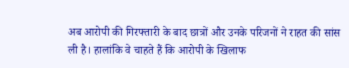अब आरोपी की गिरफ्तारी के बाद छात्रों और उनके परिजनों ने राहत की सांस ली है। हालांकि वे चाहते हैं कि आरोपी के खिलाफ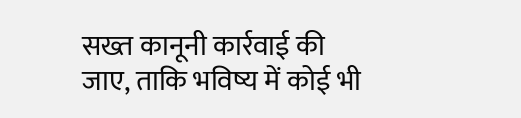सख्त कानूनी कार्रवाई की जाए, ताकि भविष्य में कोई भी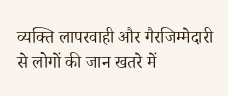व्यक्ति लापरवाही और गैरजिम्मेदारी से लोगों की जान खतरे में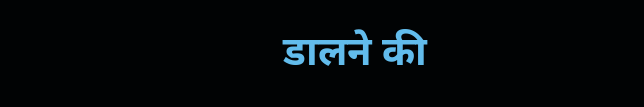डालने की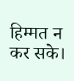हिम्मत न कर सके।